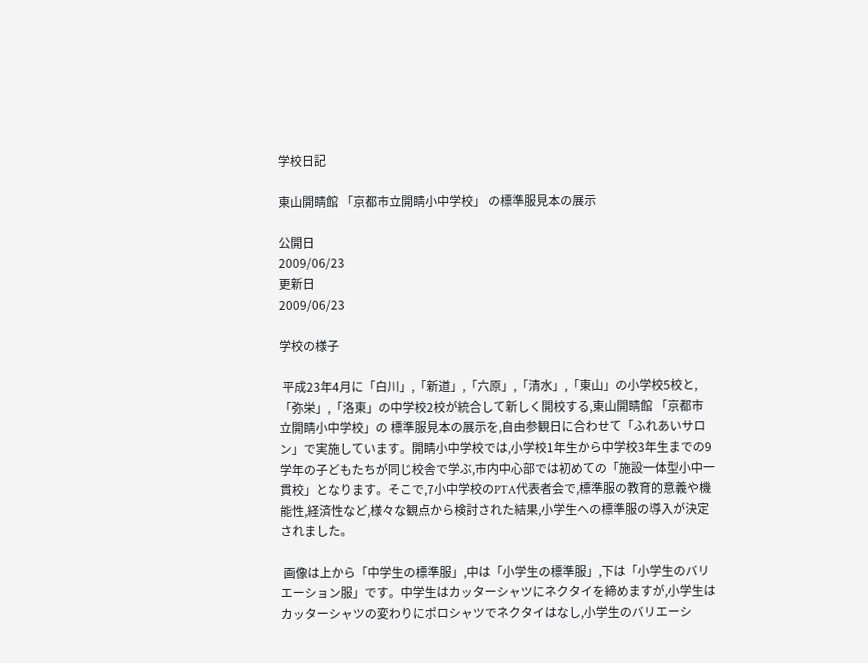学校日記

東山開睛館 「京都市立開睛小中学校」 の標準服見本の展示

公開日
2009/06/23
更新日
2009/06/23

学校の様子

 平成23年4月に「白川」,「新道」,「六原」,「清水」,「東山」の小学校5校と,「弥栄」,「洛東」の中学校2校が統合して新しく開校する,東山開睛館 「京都市立開睛小中学校」の 標準服見本の展示を,自由参観日に合わせて「ふれあいサロン」で実施しています。開睛小中学校では,小学校1年生から中学校3年生までの9学年の子どもたちが同じ校舎で学ぶ,市内中心部では初めての「施設一体型小中一貫校」となります。そこで,7小中学校のPTA代表者会で,標準服の教育的意義や機能性,経済性など,様々な観点から検討された結果,小学生への標準服の導入が決定されました。

 画像は上から「中学生の標準服」,中は「小学生の標準服」,下は「小学生のバリエーション服」です。中学生はカッターシャツにネクタイを締めますが,小学生はカッターシャツの変わりにポロシャツでネクタイはなし,小学生のバリエーシ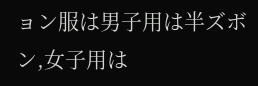ョン服は男子用は半ズボン,女子用は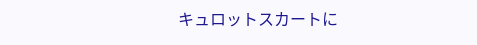キュロットスカートに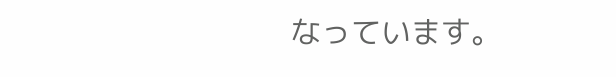なっています。